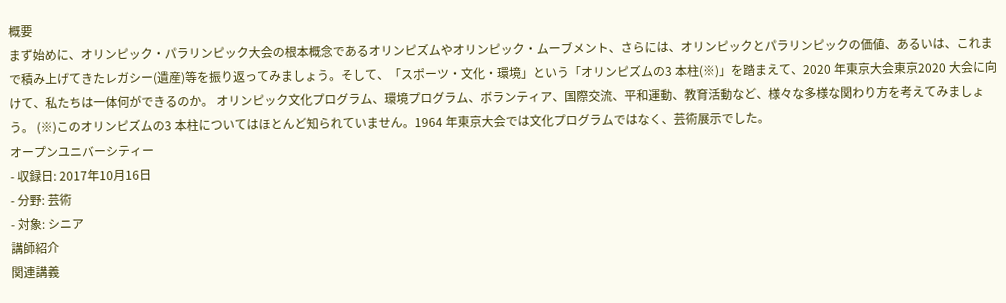概要
まず始めに、オリンピック・パラリンピック大会の根本概念であるオリンピズムやオリンピック・ムーブメント、さらには、オリンピックとパラリンピックの価値、あるいは、これまで積み上げてきたレガシー(遺産)等を振り返ってみましょう。そして、「スポーツ・文化・環境」という「オリンピズムの3 本柱(※)」を踏まえて、2020 年東京大会東京2020 大会に向けて、私たちは一体何ができるのか。 オリンピック文化プログラム、環境プログラム、ボランティア、国際交流、平和運動、教育活動など、様々な多様な関わり方を考えてみましょう。 (※)このオリンピズムの3 本柱についてはほとんど知られていません。1964 年東京大会では文化プログラムではなく、芸術展示でした。
オープンユニバーシティー
- 収録日: 2017年10月16日
- 分野: 芸術
- 対象: シニア
講師紹介
関連講義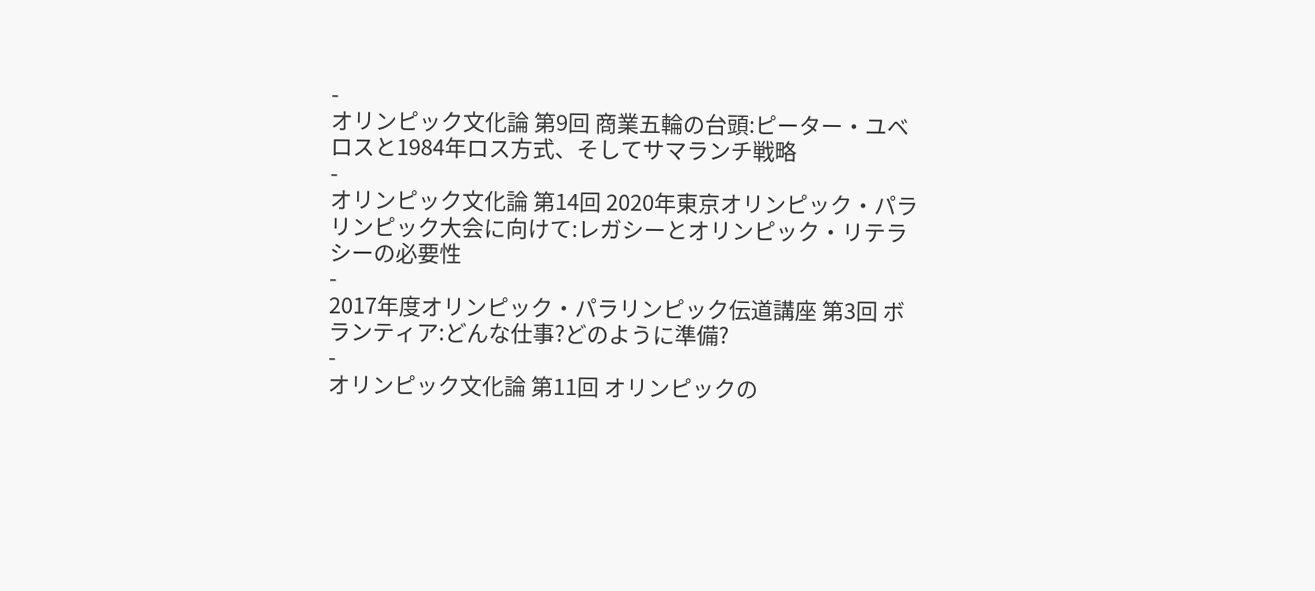-
オリンピック文化論 第9回 商業五輪の台頭:ピーター・ユベロスと1984年ロス方式、そしてサマランチ戦略
-
オリンピック文化論 第14回 2020年東京オリンピック・パラリンピック大会に向けて:レガシーとオリンピック・リテラシーの必要性
-
2017年度オリンピック・パラリンピック伝道講座 第3回 ボランティア:どんな仕事?どのように準備?
-
オリンピック文化論 第11回 オリンピックの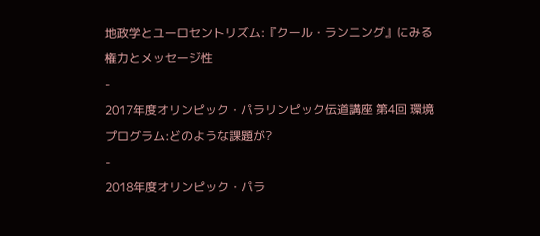地政学とユーロセントリズム:『クール・ランニング』にみる権力とメッセージ性
-
2017年度オリンピック・パラリンピック伝道講座 第4回 環境プログラム:どのような課題が?
-
2018年度オリンピック・パラ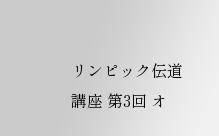リンピック伝道講座 第3回 オ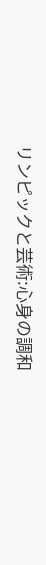リンピックと芸術:心身の調和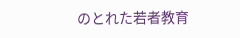のとれた若者教育